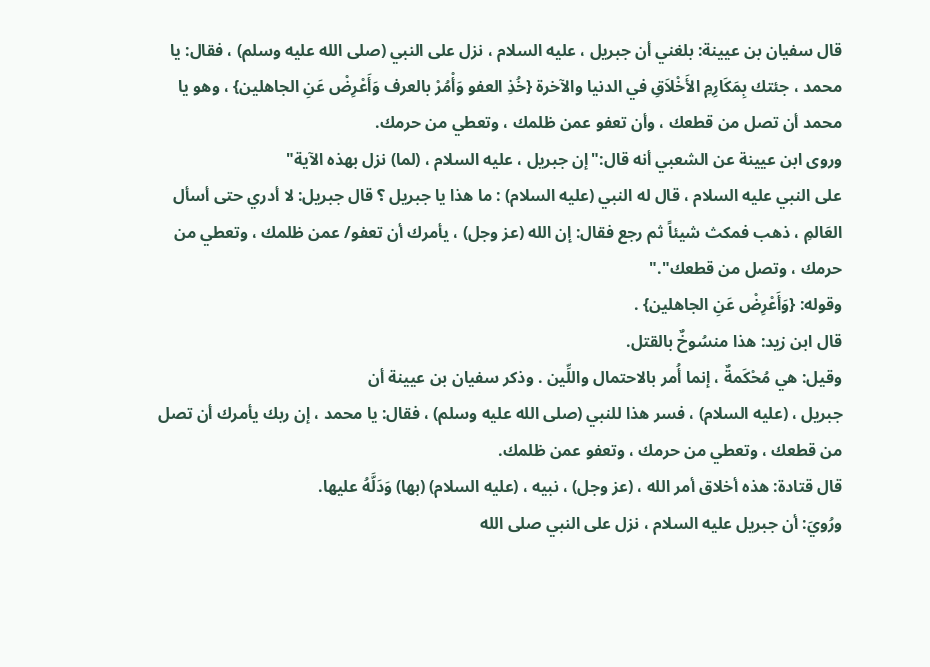قال سفيان بن عيينة: بلغني أن جبريل ، عليه السلام ، نزل على النبي (صلى الله عليه وسلم) ، فقال: يا محمد ، جئتك بِمَكَارِمِ الأَخْلاَقِ في الدنيا والآخرة {خُذِ العفو وَأْمُرْ بالعرف وَأَعْرِضْ عَنِ الجاهلين} ، وهو يا محمد أن تصل من قطعك ، وأن تعفو عمن ظلمك ، وتعطي من حرمك.
وروى ابن عيينة عن الشعبي أنه قال:"إن جبريل ، عليه السلام ، (لما) نزل بهذه الآية"
على النبي عليه السلام ، قال له النبي (عليه السلام) : ما هذا يا جبريل ؟ قال جبريل: لا أدري حتى أسأل العَالمِ ، ذهب فمكث شيئاً ثم رجع فقال: إن الله (عز وجل) ، يأمرك أن تعفو/ عمن ظلمك ، وتعطي من حرمك ، وتصل من قطعك"."
وقوله: {وَأَعْرِضْ عَنِ الجاهلين} .
قال ابن زيد: هذا منسُوخٌ بالقتل.
وقيل: هي مُحْكَمةٌ ، إنما أُمر بالاحتمال واللِّين . وذكر سفيان بن عيينة أن
جبريل ، (عليه السلام) ، فسر هذا للنبي (صلى الله عليه وسلم) ، فقال: يا محمد ، إن ربك يأمرك أن تصل من قطعك ، وتعطي من حرمك ، وتعفو عمن ظلمك.
قال قتادة: هذه أخلاق أمر الله ، (عز وجل) ، نبيه ، (عليه السلام) (بها) وَدَلَّهُ عليها.
ورُويَ: أن جبريل عليه السلام ، نزل على النبي صلى الله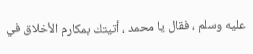عليه وسلم ، فقال يا محمد ، أتيتك بمكارم الأخلاق في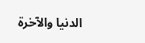الدنيا والآخرة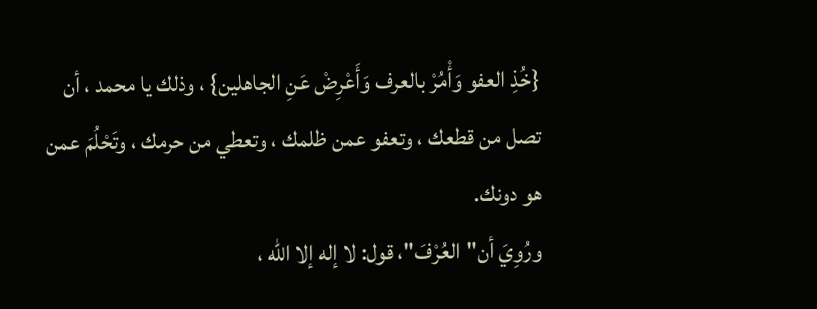{خُذِ العفو وَأْمُرْ بالعرف وَأَعْرِضْ عَنِ الجاهلين} ، وذلك يا محمد ، أن تصل من قطعك ، وتعفو عمن ظلمك ، وتعطي من حرمك ، وتَحْلُمَ عمن هو دونك.
ورُوِيَ أن"العُرْفَ"، قول: لا إله إلا الله ،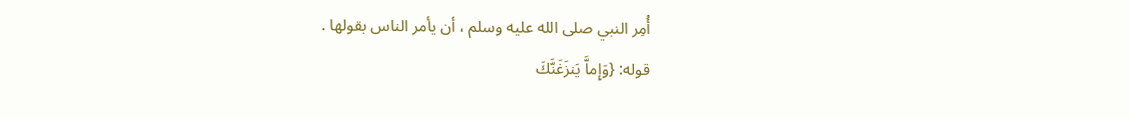أُمِر النبي صلى الله عليه وسلم ، أن يأمر الناس بقولها .
قوله: {وَإِماَّ يَنزَغَنَّكَ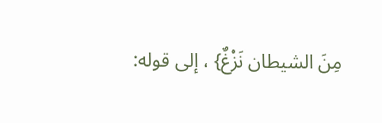مِنَ الشيطان نَزْغٌ} ، إلى قوله: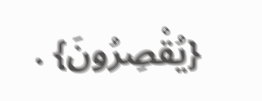{يُقْصِرُونَ} .